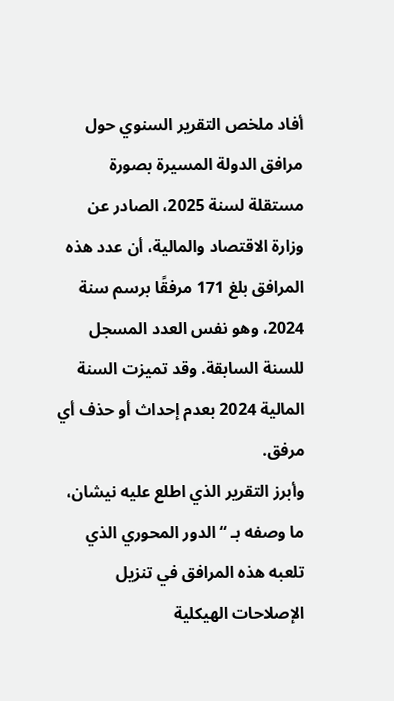أفاد ملخص التقرير السنوي حول مرافق الدولة المسيرة بصورة مستقلة لسنة 2025، الصادر عن وزارة الاقتصاد والمالية، أن عدد هذه المرافق بلغ 171 مرفقًا برسم سنة 2024، وهو نفس العدد المسجل للسنة السابقة. وقد تميزت السنة المالية 2024 بعدم إحداث أو حذف أي مرفق.
وأبرز التقرير الذي اطلع عليه نيشان، ما وصفه بـ “الدور المحوري الذي تلعبه هذه المرافق في تنزيل الإصلاحات الهيكلية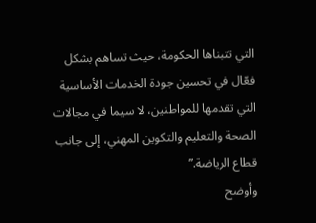التي تتبناها الحكومة، حيث تساهم بشكل فعّال في تحسين جودة الخدمات الأساسية التي تقدمها للمواطنين، لا سيما في مجالات الصحة والتعليم والتكوين المهني، إلى جانب قطاع الرياضة.”
وأوضح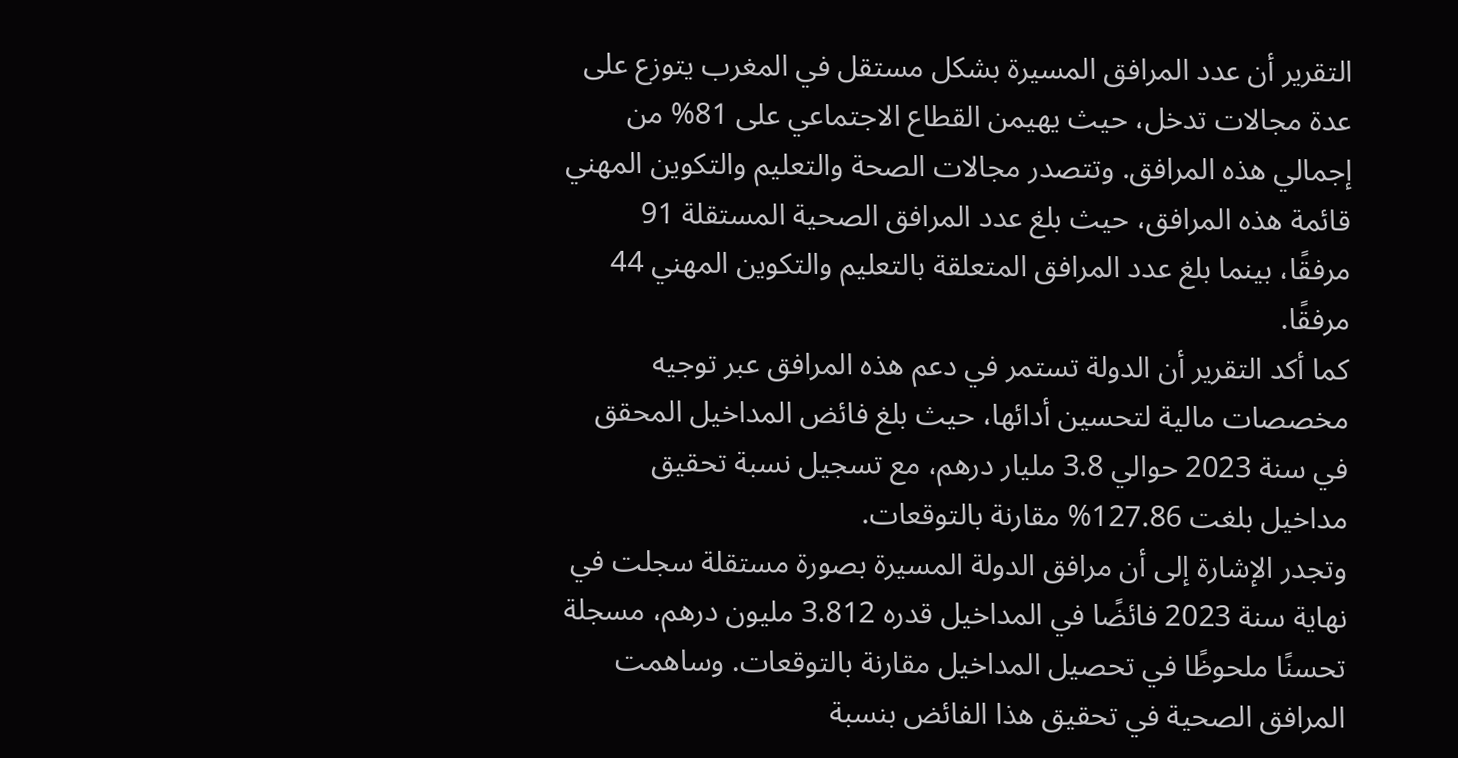التقرير أن عدد المرافق المسيرة بشكل مستقل في المغرب يتوزع على عدة مجالات تدخل، حيث يهيمن القطاع الاجتماعي على 81% من إجمالي هذه المرافق. وتتصدر مجالات الصحة والتعليم والتكوين المهني قائمة هذه المرافق، حيث بلغ عدد المرافق الصحية المستقلة 91 مرفقًا، بينما بلغ عدد المرافق المتعلقة بالتعليم والتكوين المهني 44 مرفقًا.
كما أكد التقرير أن الدولة تستمر في دعم هذه المرافق عبر توجيه مخصصات مالية لتحسين أدائها، حيث بلغ فائض المداخيل المحقق في سنة 2023 حوالي 3.8 مليار درهم، مع تسجيل نسبة تحقيق مداخيل بلغت 127.86% مقارنة بالتوقعات.
وتجدر الإشارة إلى أن مرافق الدولة المسيرة بصورة مستقلة سجلت في نهاية سنة 2023 فائضًا في المداخيل قدره 3.812 مليون درهم، مسجلة تحسنًا ملحوظًا في تحصيل المداخيل مقارنة بالتوقعات. وساهمت المرافق الصحية في تحقيق هذا الفائض بنسبة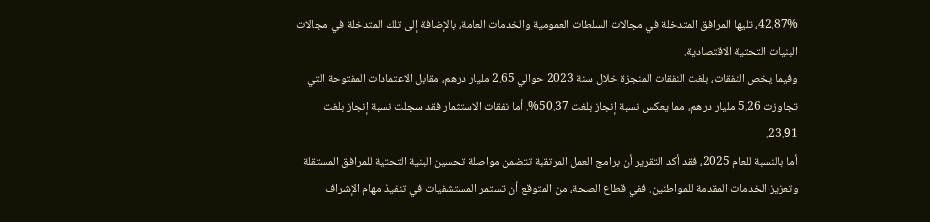42.87%، تليها المرافق المتدخلة في مجالات السلطات العمومية والخدمات العامة، بالإضافة إلى تلك المتدخلة في مجالات البنيات التحتية الاقتصادية.
وفيما يخص النفقات، بلغت النفقات المنجزة خلال سنة 2023 حوالي 2.65 مليار درهم، مقابل الاعتمادات المفتوحة التي تجاوزت 5.26 مليار درهم، مما يعكس نسبة إنجاز بلغت 50.37%. أما نفقات الاستثمار فقد سجلت نسبة إنجاز بلغت 23.91.
أما بالنسبة للعام 2025، فقد أكد التقرير أن برامج العمل المرتقبة تتضمن مواصلة تحسين البنية التحتية للمرافق المستقلة وتعزيز الخدمات المقدمة للمواطنين. ففي قطاع الصحة، من المتوقع أن تستمر المستشفيات في تنفيذ مهام الإشراف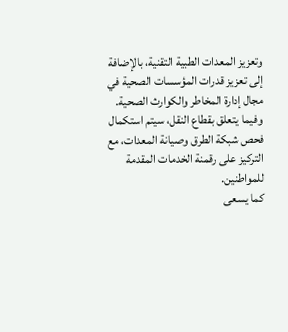وتعزيز المعدات الطبية التقنية، بالإضافة إلى تعزيز قدرات المؤسسات الصحية في مجال إدارة المخاطر والكوارث الصحية.
وفيما يتعلق بقطاع النقل، سيتم استكمال فحص شبكة الطرق وصيانة المعدات، مع التركيز على رقمنة الخدمات المقدمة للمواطنين.
كما يسعى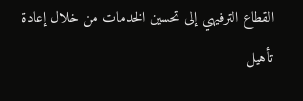القطاع الترفيهي إلى تحسين الخدمات من خلال إعادة تأهيل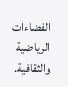الفضاءات الرياضية والثقافية.